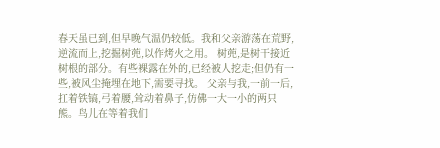春天虽已到,但早晚气温仍较低。我和父亲游荡在荒野,逆流而上,挖掘树蔸,以作烤火之用。 树蔸,是树干接近树根的部分。有些裸露在外的,已经被人挖走;但仍有一些,被风尘掩埋在地下,需要寻找。 父亲与我,一前一后,扛着铁镐,弓着腰,耸动着鼻子,仿佛一大一小的两只熊。鸟儿在等着我们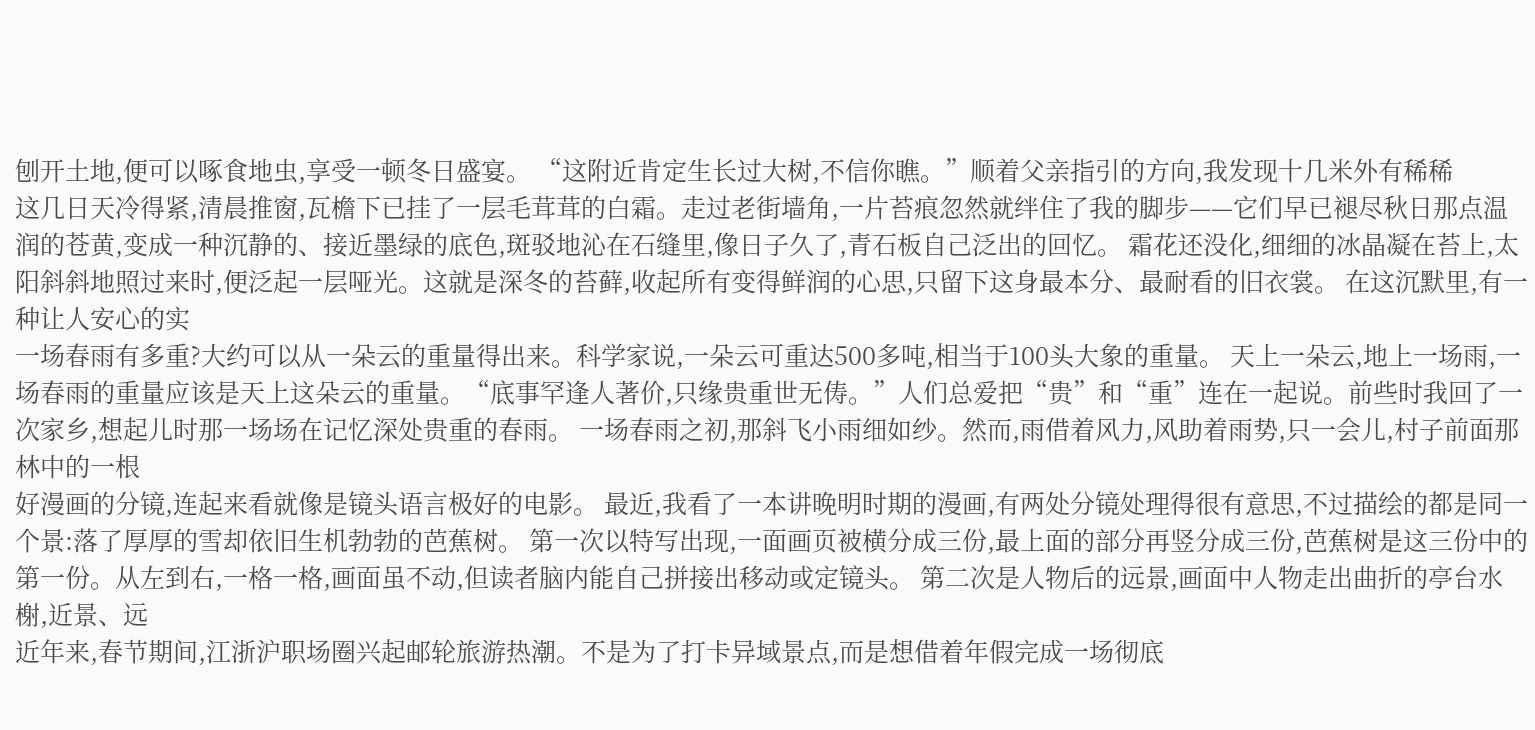刨开土地,便可以啄食地虫,享受一顿冬日盛宴。 “这附近肯定生长过大树,不信你瞧。”顺着父亲指引的方向,我发现十几米外有稀稀
这几日天冷得紧,清晨推窗,瓦檐下已挂了一层毛茸茸的白霜。走过老街墙角,一片苔痕忽然就绊住了我的脚步——它们早已褪尽秋日那点温润的苍黄,变成一种沉静的、接近墨绿的底色,斑驳地沁在石缝里,像日子久了,青石板自己泛出的回忆。 霜花还没化,细细的冰晶凝在苔上,太阳斜斜地照过来时,便泛起一层哑光。这就是深冬的苔藓,收起所有变得鲜润的心思,只留下这身最本分、最耐看的旧衣裳。 在这沉默里,有一种让人安心的实
一场春雨有多重?大约可以从一朵云的重量得出来。科学家说,一朵云可重达500多吨,相当于100头大象的重量。 天上一朵云,地上一场雨,一场春雨的重量应该是天上这朵云的重量。“底事罕逢人著价,只缘贵重世无俦。”人们总爱把“贵”和“重”连在一起说。前些时我回了一次家乡,想起儿时那一场场在记忆深处贵重的春雨。 一场春雨之初,那斜飞小雨细如纱。然而,雨借着风力,风助着雨势,只一会儿,村子前面那林中的一根
好漫画的分镜,连起来看就像是镜头语言极好的电影。 最近,我看了一本讲晚明时期的漫画,有两处分镜处理得很有意思,不过描绘的都是同一个景:落了厚厚的雪却依旧生机勃勃的芭蕉树。 第一次以特写出现,一面画页被横分成三份,最上面的部分再竖分成三份,芭蕉树是这三份中的第一份。从左到右,一格一格,画面虽不动,但读者脑内能自己拼接出移动或定镜头。 第二次是人物后的远景,画面中人物走出曲折的亭台水榭,近景、远
近年来,春节期间,江浙沪职场圈兴起邮轮旅游热潮。不是为了打卡异域景点,而是想借着年假完成一场彻底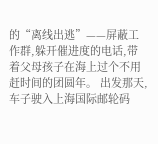的“离线出逃”——屏蔽工作群,躲开催进度的电话,带着父母孩子在海上过个不用赶时间的团圆年。 出发那天,车子驶入上海国际邮轮码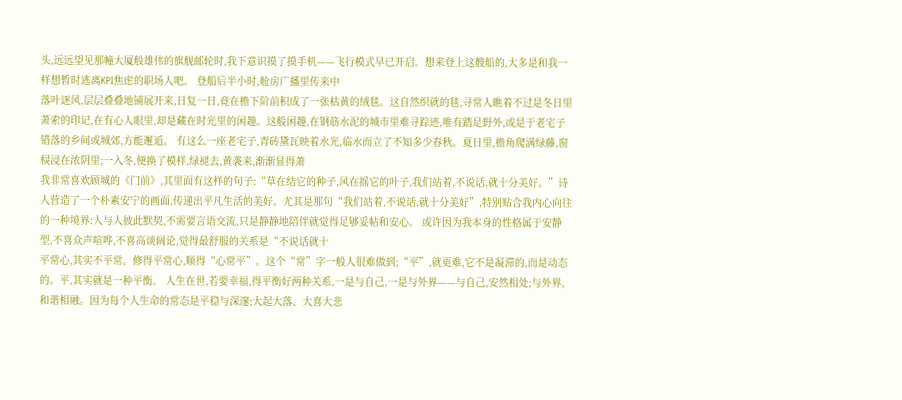头,远远望见那幢大厦般雄伟的旗舰邮轮时,我下意识摸了摸手机——飞行模式早已开启。想来登上这艘船的,大多是和我一样想暂时逃离KPI焦虑的职场人吧。 登船后半小时,舱房广播里传来中
落叶逐风,层层叠叠地铺展开来,日复一日,竟在檐下阶前积成了一张枯黄的绒毯。这自然织就的毯,寻常人瞧着不过是冬日里萧索的印记,在有心人眼里,却是藏在时光里的闲趣。这般闲趣,在钢筋水泥的城市里难寻踪迹,唯有踏足野外,或是于老宅子错落的乡间或城郊,方能邂逅。 有这么一座老宅子,青砖黛瓦映着水光,临水而立了不知多少春秋。夏日里,檐角爬满绿藤,窗棂浸在浓阴里;一入冬,便换了模样,绿褪去,黄袭来,渐渐显得萧
我非常喜欢顾城的《门前》,其里面有这样的句子:“草在结它的种子,风在摇它的叶子,我们站着,不说话,就十分美好。”诗人营造了一个朴素安宁的画面,传递出平凡生活的美好。尤其是那句“我们站着,不说话,就十分美好”,特别贴合我内心向往的一种境界:人与人彼此默契,不需要言语交流,只是静静地陪伴就觉得足够妥帖和安心。 或许因为我本身的性格属于安静型,不喜众声喧哗,不喜高谈阔论,觉得最舒服的关系是“不说话就十
平常心,其实不平常。修得平常心,顺得“心常平”。这个“常”字一般人很难做到;“平”,就更难,它不是凝滞的,而是动态的。平,其实就是一种平衡。 人生在世,若要幸福,得平衡好两种关系,一是与自己,一是与外界——与自己,安然相处;与外界,和谐相融。因为每个人生命的常态是平稳与深邃;大起大落、大喜大悲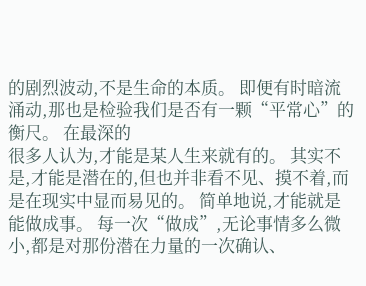的剧烈波动,不是生命的本质。 即便有时暗流涌动,那也是检验我们是否有一颗“平常心”的衡尺。 在最深的
很多人认为,才能是某人生来就有的。 其实不是,才能是潜在的,但也并非看不见、摸不着,而是在现实中显而易见的。 简单地说,才能就是能做成事。 每一次“做成”,无论事情多么微小,都是对那份潜在力量的一次确认、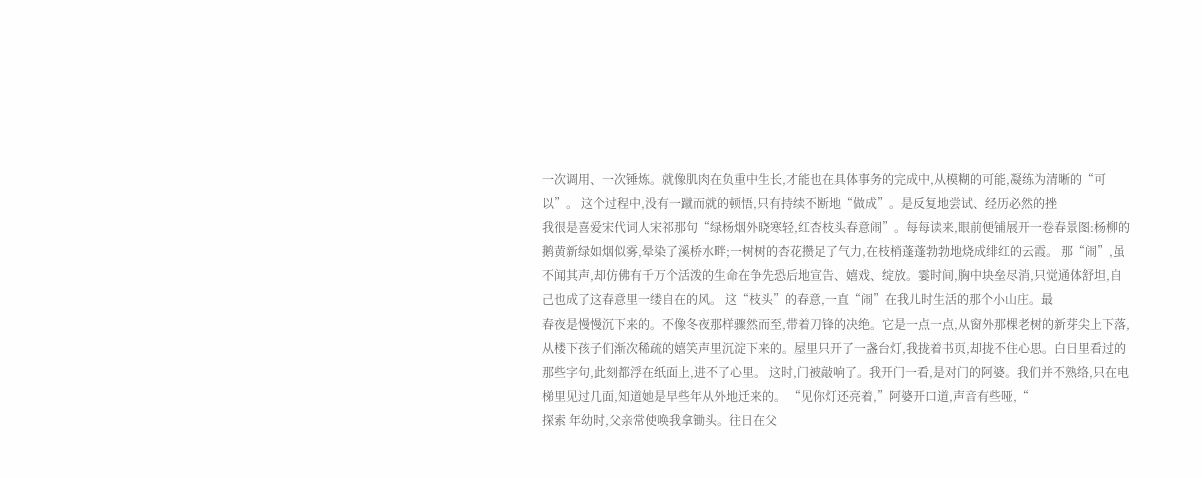一次调用、一次锤炼。就像肌肉在负重中生长,才能也在具体事务的完成中,从模糊的可能,凝练为清晰的“可以”。 这个过程中,没有一蹴而就的顿悟,只有持续不断地“做成”。是反复地尝试、经历必然的挫
我很是喜爱宋代词人宋祁那句“绿杨烟外晓寒轻,红杏枝头春意闹”。每每读来,眼前便铺展开一卷春景图:杨柳的鹅黄新绿如烟似雾,晕染了溪桥水畔;一树树的杏花攒足了气力,在枝梢蓬蓬勃勃地烧成绯红的云霞。 那“闹”,虽不闻其声,却仿佛有千万个活泼的生命在争先恐后地宣告、嬉戏、绽放。霎时间,胸中块垒尽消,只觉通体舒坦,自己也成了这春意里一缕自在的风。 这“枝头”的春意,一直“闹”在我儿时生活的那个小山庄。最
春夜是慢慢沉下来的。不像冬夜那样骤然而至,带着刀锋的决绝。它是一点一点,从窗外那棵老树的新芽尖上下落,从楼下孩子们渐次稀疏的嬉笑声里沉淀下来的。屋里只开了一盏台灯,我拢着书页,却拢不住心思。白日里看过的那些字句,此刻都浮在纸面上,进不了心里。 这时,门被敲响了。我开门一看,是对门的阿婆。我们并不熟络,只在电梯里见过几面,知道她是早些年从外地迁来的。 “见你灯还亮着,”阿婆开口道,声音有些哑,“
探索 年幼时,父亲常使唤我拿锄头。往日在父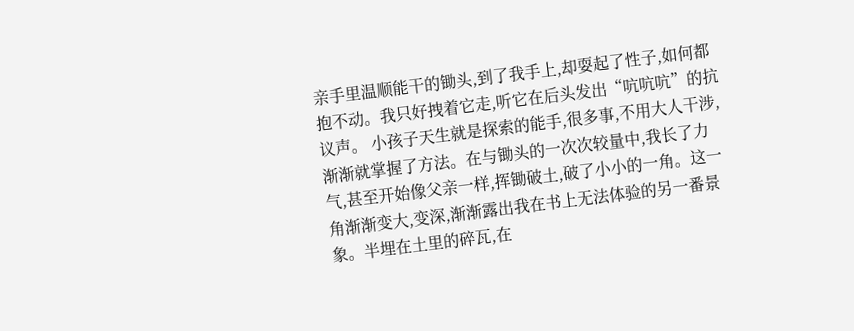亲手里温顺能干的锄头,到了我手上,却耍起了性子,如何都抱不动。我只好拽着它走,听它在后头发出“吭吭吭”的抗议声。 小孩子天生就是探索的能手,很多事,不用大人干涉,渐渐就掌握了方法。在与锄头的一次次较量中,我长了力气,甚至开始像父亲一样,挥锄破土,破了小小的一角。这一角渐渐变大,变深,渐渐露出我在书上无法体验的另一番景象。半埋在土里的碎瓦,在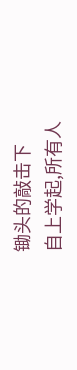锄头的敲击下
自上学起,所有人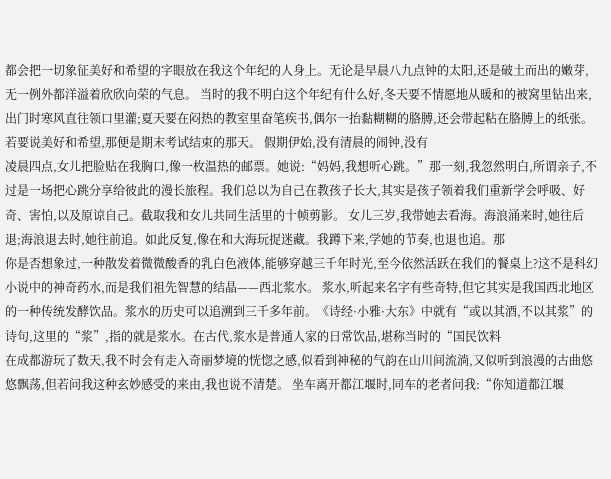都会把一切象征美好和希望的字眼放在我这个年纪的人身上。无论是早晨八九点钟的太阳,还是破土而出的嫩芽,无一例外都洋溢着欣欣向荣的气息。 当时的我不明白这个年纪有什么好,冬天要不情愿地从暖和的被窝里钻出来,出门时寒风直往领口里灌;夏天要在闷热的教室里奋笔疾书,偶尔一抬黏糊糊的胳膊,还会带起粘在胳膊上的纸张。若要说美好和希望,那便是期末考试结束的那天。 假期伊始,没有清晨的闹钟,没有
凌晨四点,女儿把脸贴在我胸口,像一枚温热的邮票。她说:“妈妈,我想听心跳。”那一刻,我忽然明白,所谓亲子,不过是一场把心跳分享给彼此的漫长旅程。我们总以为自己在教孩子长大,其实是孩子领着我们重新学会呼吸、好奇、害怕,以及原谅自己。截取我和女儿共同生活里的十帧剪影。 女儿三岁,我带她去看海。海浪涌来时,她往后退;海浪退去时,她往前追。如此反复,像在和大海玩捉迷藏。我蹲下来,学她的节奏,也退也追。那
你是否想象过,一种散发着微微酸香的乳白色液体,能够穿越三千年时光,至今依然活跃在我们的餐桌上?这不是科幻小说中的神奇药水,而是我们祖先智慧的结晶——西北浆水。 浆水,听起来名字有些奇特,但它其实是我国西北地区的一种传统发酵饮品。浆水的历史可以追溯到三千多年前。《诗经·小雅·大东》中就有“或以其酒,不以其浆”的诗句,这里的“浆”,指的就是浆水。在古代,浆水是普通人家的日常饮品,堪称当时的“国民饮料
在成都游玩了数天,我不时会有走入奇丽梦境的恍惚之感,似看到神秘的气韵在山川间流淌,又似听到浪漫的古曲悠悠飘荡,但若问我这种玄妙感受的来由,我也说不清楚。 坐车离开都江堰时,同车的老者问我:“你知道都江堰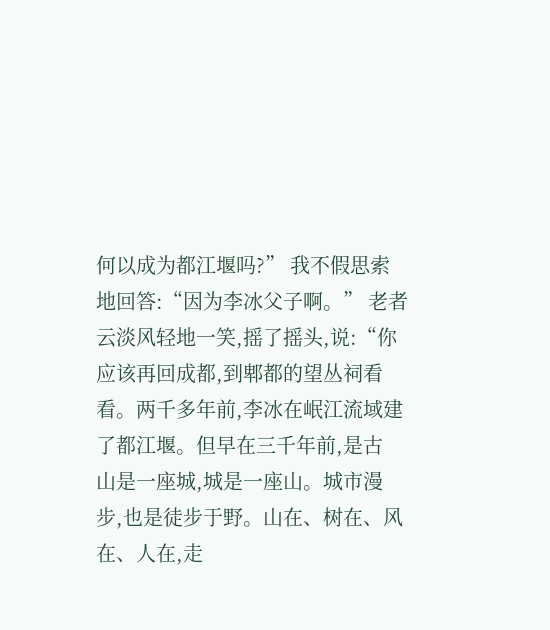何以成为都江堰吗?” 我不假思索地回答:“因为李冰父子啊。” 老者云淡风轻地一笑,摇了摇头,说:“你应该再回成都,到郫都的望丛祠看看。两千多年前,李冰在岷江流域建了都江堰。但早在三千年前,是古
山是一座城,城是一座山。城市漫步,也是徒步于野。山在、树在、风在、人在,走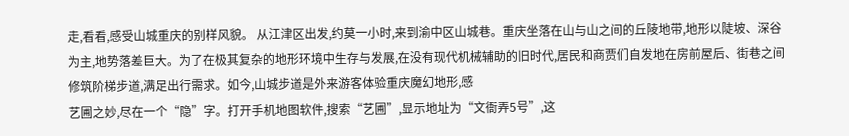走,看看,感受山城重庆的别样风貌。 从江津区出发,约莫一小时,来到渝中区山城巷。重庆坐落在山与山之间的丘陵地带,地形以陡坡、深谷为主,地势落差巨大。为了在极其复杂的地形环境中生存与发展,在没有现代机械辅助的旧时代,居民和商贾们自发地在房前屋后、街巷之间修筑阶梯步道,满足出行需求。如今,山城步道是外来游客体验重庆魔幻地形,感
艺圃之妙,尽在一个“隐”字。打开手机地图软件,搜索“艺圃”,显示地址为“文衙弄5号”,这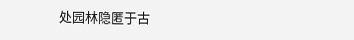处园林隐匿于古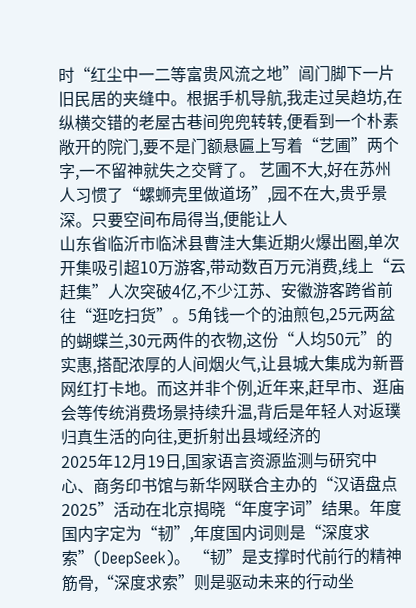时“红尘中一二等富贵风流之地”阊门脚下一片旧民居的夹缝中。根据手机导航,我走过吴趋坊,在纵横交错的老屋古巷间兜兜转转,便看到一个朴素敞开的院门,要不是门额悬匾上写着“艺圃”两个字,一不留神就失之交臂了。 艺圃不大,好在苏州人习惯了“螺蛳壳里做道场”,园不在大,贵乎景深。只要空间布局得当,便能让人
山东省临沂市临沭县曹洼大集近期火爆出圈,单次开集吸引超10万游客,带动数百万元消费,线上“云赶集”人次突破4亿,不少江苏、安徽游客跨省前往“逛吃扫货”。5角钱一个的油煎包,25元两盆的蝴蝶兰,30元两件的衣物,这份“人均50元”的实惠,搭配浓厚的人间烟火气,让县城大集成为新晋网红打卡地。而这并非个例,近年来,赶早市、逛庙会等传统消费场景持续升温,背后是年轻人对返璞归真生活的向往,更折射出县域经济的
2025年12月19日,国家语言资源监测与研究中心、商务印书馆与新华网联合主办的“汉语盘点2025”活动在北京揭晓“年度字词”结果。年度国内字定为“韧”,年度国内词则是“深度求索”(DeepSeek)。 “韧”是支撑时代前行的精神筋骨,“深度求索”则是驱动未来的行动坐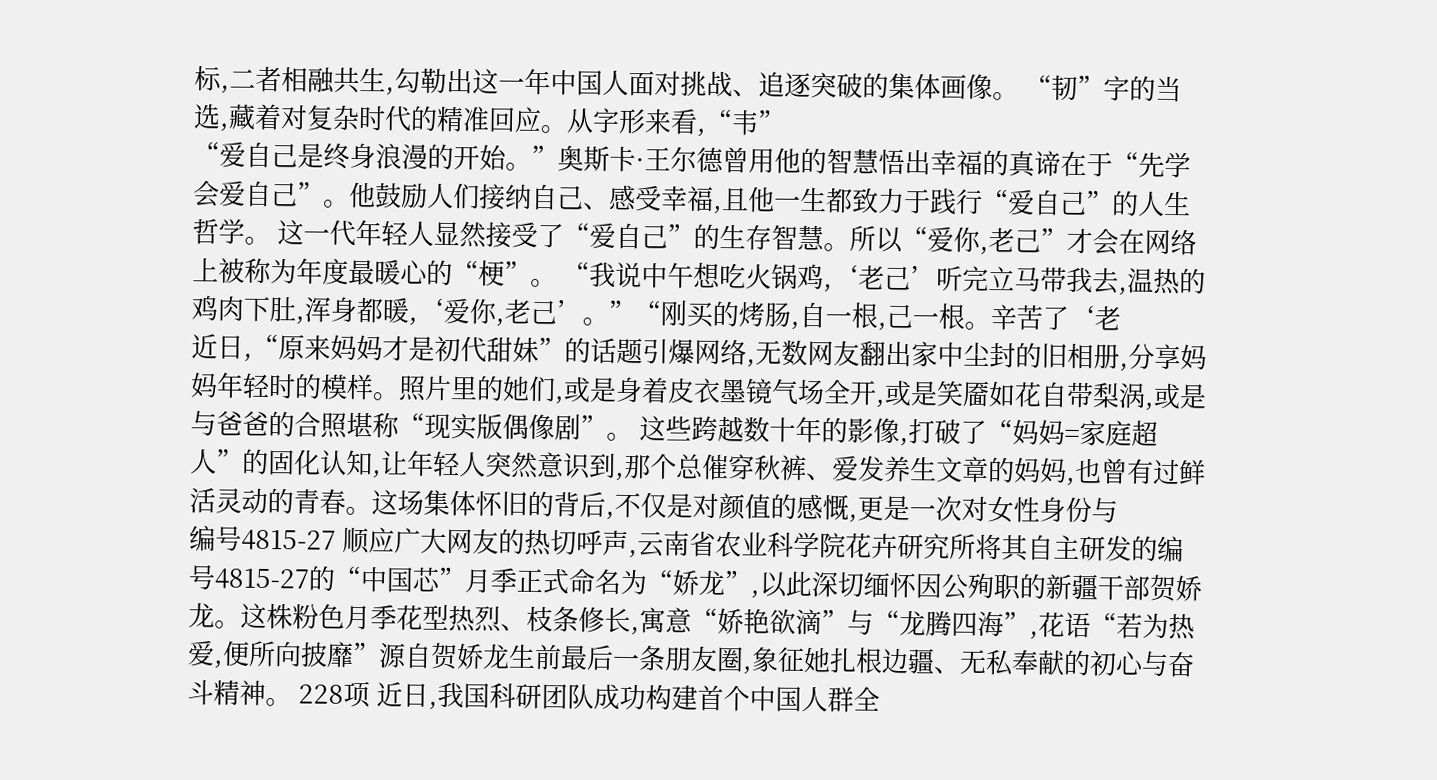标,二者相融共生,勾勒出这一年中国人面对挑战、追逐突破的集体画像。 “韧”字的当选,藏着对复杂时代的精准回应。从字形来看,“韦”
“爱自己是终身浪漫的开始。”奥斯卡·王尔德曾用他的智慧悟出幸福的真谛在于“先学会爱自己”。他鼓励人们接纳自己、感受幸福,且他一生都致力于践行“爱自己”的人生哲学。 这一代年轻人显然接受了“爱自己”的生存智慧。所以“爱你,老己”才会在网络上被称为年度最暖心的“梗”。 “我说中午想吃火锅鸡,‘老己’听完立马带我去,温热的鸡肉下肚,浑身都暖,‘爱你,老己’。”“刚买的烤肠,自一根,己一根。辛苦了‘老
近日,“原来妈妈才是初代甜妹”的话题引爆网络,无数网友翻出家中尘封的旧相册,分享妈妈年轻时的模样。照片里的她们,或是身着皮衣墨镜气场全开,或是笑靥如花自带梨涡,或是与爸爸的合照堪称“现实版偶像剧”。 这些跨越数十年的影像,打破了“妈妈=家庭超人”的固化认知,让年轻人突然意识到,那个总催穿秋裤、爱发养生文章的妈妈,也曾有过鲜活灵动的青春。这场集体怀旧的背后,不仅是对颜值的感慨,更是一次对女性身份与
编号4815-27 顺应广大网友的热切呼声,云南省农业科学院花卉研究所将其自主研发的编号4815-27的“中国芯”月季正式命名为“娇龙”,以此深切缅怀因公殉职的新疆干部贺娇龙。这株粉色月季花型热烈、枝条修长,寓意“娇艳欲滴”与“龙腾四海”,花语“若为热爱,便所向披靡”源自贺娇龙生前最后一条朋友圈,象征她扎根边疆、无私奉献的初心与奋斗精神。 228项 近日,我国科研团队成功构建首个中国人群全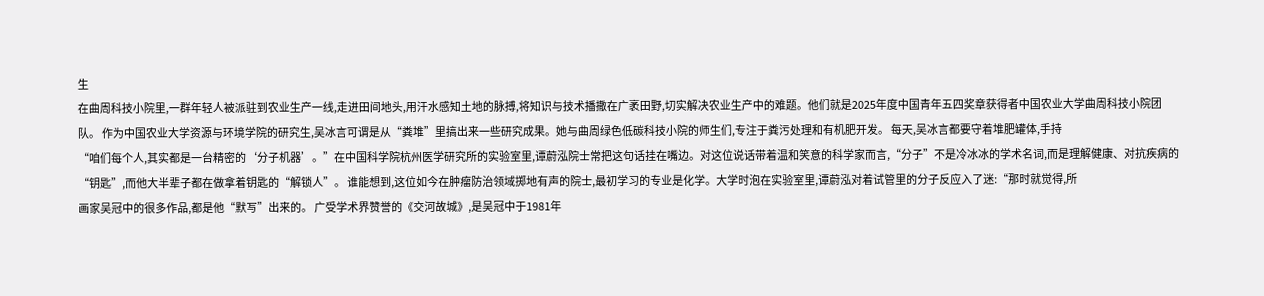生
在曲周科技小院里,一群年轻人被派驻到农业生产一线,走进田间地头,用汗水感知土地的脉搏,将知识与技术播撒在广袤田野,切实解决农业生产中的难题。他们就是2025年度中国青年五四奖章获得者中国农业大学曲周科技小院团队。 作为中国农业大学资源与环境学院的研究生,吴冰言可谓是从“粪堆”里搞出来一些研究成果。她与曲周绿色低碳科技小院的师生们,专注于粪污处理和有机肥开发。 每天,吴冰言都要守着堆肥罐体,手持
“咱们每个人,其实都是一台精密的‘分子机器’。”在中国科学院杭州医学研究所的实验室里,谭蔚泓院士常把这句话挂在嘴边。对这位说话带着温和笑意的科学家而言,“分子”不是冷冰冰的学术名词,而是理解健康、对抗疾病的“钥匙”,而他大半辈子都在做拿着钥匙的“解锁人”。 谁能想到,这位如今在肿瘤防治领域掷地有声的院士,最初学习的专业是化学。大学时泡在实验室里,谭蔚泓对着试管里的分子反应入了迷:“那时就觉得,所
画家吴冠中的很多作品,都是他“默写”出来的。 广受学术界赞誉的《交河故城》,是吴冠中于1981年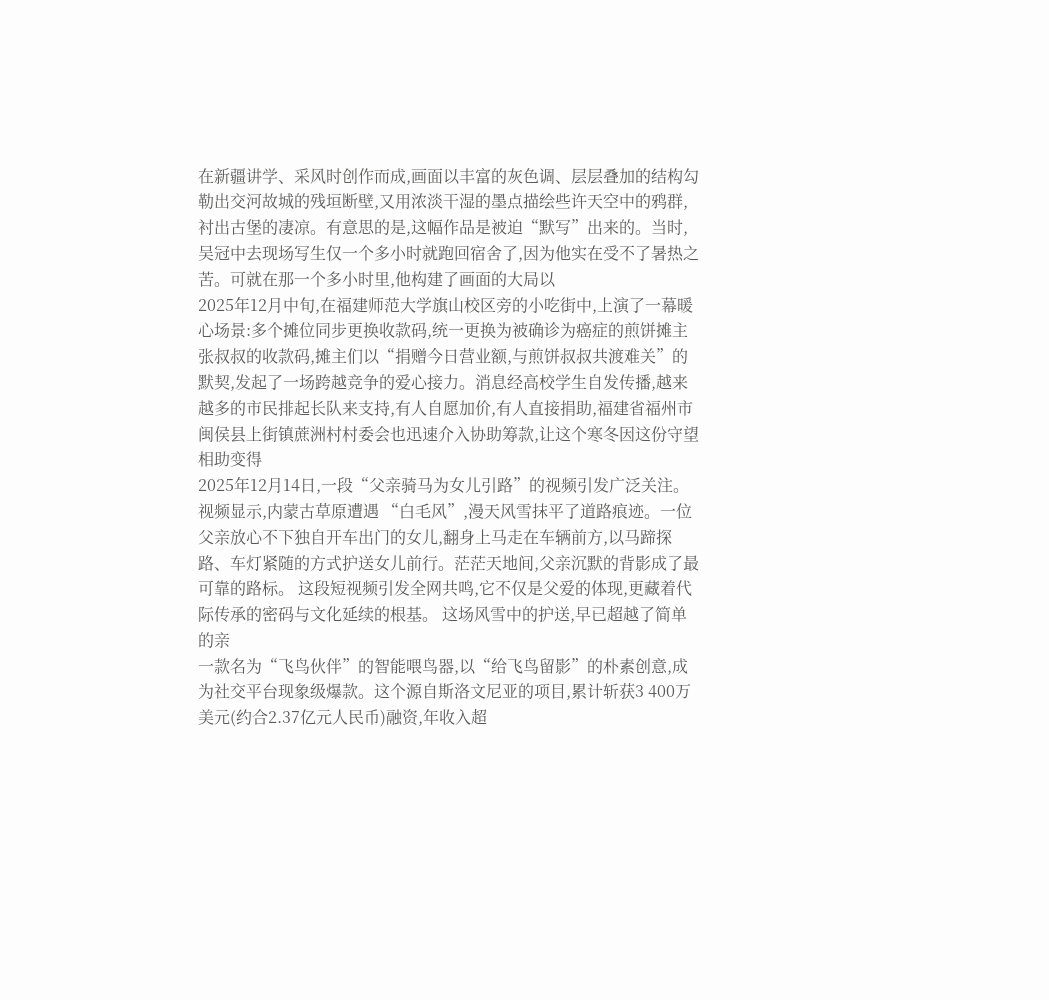在新疆讲学、采风时创作而成,画面以丰富的灰色调、层层叠加的结构勾勒出交河故城的残垣断壁,又用浓淡干湿的墨点描绘些许天空中的鸦群,衬出古堡的凄凉。有意思的是,这幅作品是被迫“默写”出来的。当时,吴冠中去现场写生仅一个多小时就跑回宿舍了,因为他实在受不了暑热之苦。可就在那一个多小时里,他构建了画面的大局以
2025年12月中旬,在福建师范大学旗山校区旁的小吃街中,上演了一幕暖心场景:多个摊位同步更换收款码,统一更换为被确诊为癌症的煎饼摊主张叔叔的收款码,摊主们以“捐赠今日营业额,与煎饼叔叔共渡难关”的默契,发起了一场跨越竞争的爱心接力。消息经高校学生自发传播,越来越多的市民排起长队来支持,有人自愿加价,有人直接捐助,福建省福州市闽侯县上街镇蔗洲村村委会也迅速介入协助筹款,让这个寒冬因这份守望相助变得
2025年12月14日,一段“父亲骑马为女儿引路”的视频引发广泛关注。视频显示,内蒙古草原遭遇 “白毛风”,漫天风雪抹平了道路痕迹。一位父亲放心不下独自开车出门的女儿,翻身上马走在车辆前方,以马蹄探路、车灯紧随的方式护送女儿前行。茫茫天地间,父亲沉默的背影成了最可靠的路标。 这段短视频引发全网共鸣,它不仅是父爱的体现,更藏着代际传承的密码与文化延续的根基。 这场风雪中的护送,早已超越了简单的亲
一款名为“飞鸟伙伴”的智能喂鸟器,以“给飞鸟留影”的朴素创意,成为社交平台现象级爆款。这个源自斯洛文尼亚的项目,累计斩获3 400万美元(约合2.37亿元人民币)融资,年收入超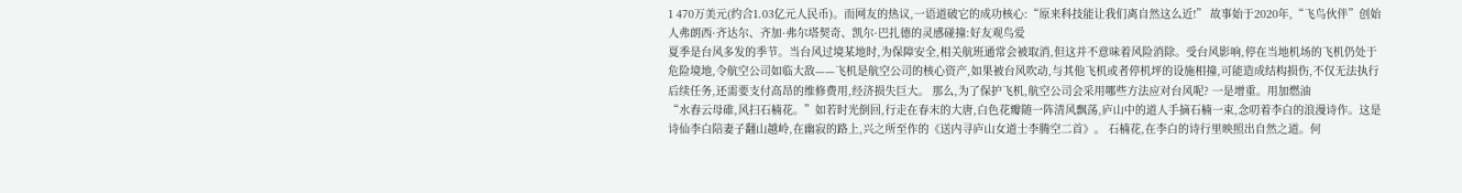1 470万美元(约合1.03亿元人民币)。而网友的热议,一语道破它的成功核心:“原来科技能让我们离自然这么近!” 故事始于2020年,“飞鸟伙伴”创始人弗朗西·齐达尔、齐加·弗尔塔契奇、凯尔·巴扎德的灵感碰撞:好友观鸟爱
夏季是台风多发的季节。当台风过境某地时,为保障安全,相关航班通常会被取消,但这并不意味着风险消除。受台风影响,停在当地机场的飞机仍处于危险境地,令航空公司如临大敌——飞机是航空公司的核心资产,如果被台风吹动,与其他飞机或者停机坪的设施相撞,可能造成结构损伤,不仅无法执行后续任务,还需要支付高昂的维修费用,经济损失巨大。 那么,为了保护飞机,航空公司会采用哪些方法应对台风呢? 一是增重。用加燃油
“水舂云母碓,风扫石楠花。”如若时光倒回,行走在春末的大唐,白色花瓣随一阵清风飘荡,庐山中的道人手摘石楠一束,念叨着李白的浪漫诗作。这是诗仙李白陪妻子翻山越岭,在幽寂的路上,兴之所至作的《送内寻庐山女道士李腾空二首》。 石楠花,在李白的诗行里映照出自然之道。何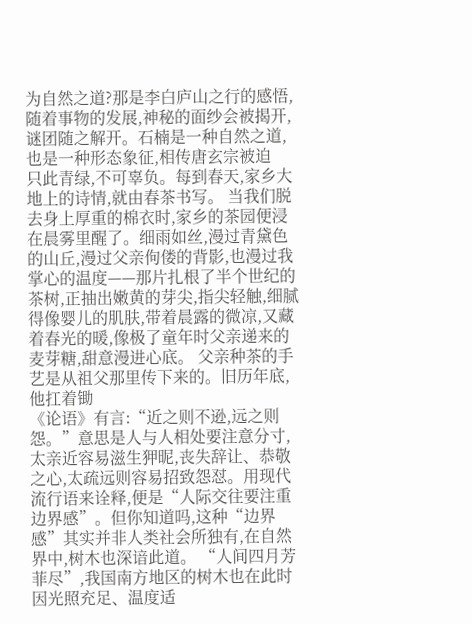为自然之道?那是李白庐山之行的感悟,随着事物的发展,神秘的面纱会被揭开,谜团随之解开。石楠是一种自然之道,也是一种形态象征,相传唐玄宗被迫
只此青绿,不可辜负。每到春天,家乡大地上的诗情,就由春茶书写。 当我们脱去身上厚重的棉衣时,家乡的茶园便浸在晨雾里醒了。细雨如丝,漫过青黛色的山丘,漫过父亲佝偻的背影,也漫过我掌心的温度——那片扎根了半个世纪的茶树,正抽出嫩黄的芽尖,指尖轻触,细腻得像婴儿的肌肤,带着晨露的微凉,又藏着春光的暖,像极了童年时父亲递来的麦芽糖,甜意漫进心底。 父亲种茶的手艺是从祖父那里传下来的。旧历年底,他扛着锄
《论语》有言:“近之则不逊,远之则怨。”意思是人与人相处要注意分寸,太亲近容易滋生狎昵,丧失辞让、恭敬之心,太疏远则容易招致怨怼。用现代流行语来诠释,便是“人际交往要注重边界感”。但你知道吗,这种“边界感”其实并非人类社会所独有,在自然界中,树木也深谙此道。 “人间四月芳菲尽”,我国南方地区的树木也在此时因光照充足、温度适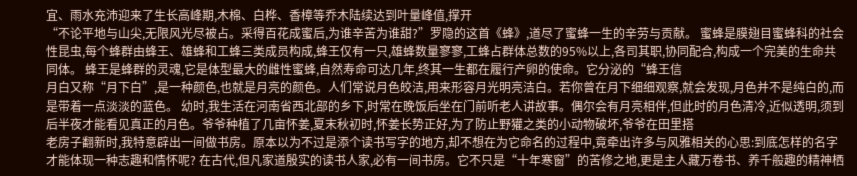宜、雨水充沛迎来了生长高峰期,木棉、白桦、香樟等乔木陆续达到叶量峰值,撑开
“不论平地与山尖,无限风光尽被占。采得百花成蜜后,为谁辛苦为谁甜?”罗隐的这首《蜂》,道尽了蜜蜂一生的辛劳与贡献。 蜜蜂是膜翅目蜜蜂科的社会性昆虫,每个蜂群由蜂王、雄蜂和工蜂三类成员构成,蜂王仅有一只,雄蜂数量寥寥,工蜂占群体总数的95%以上,各司其职,协同配合,构成一个完美的生命共同体。 蜂王是蜂群的灵魂,它是体型最大的雌性蜜蜂,自然寿命可达几年,终其一生都在履行产卵的使命。它分泌的“蜂王信
月白又称“月下白”,是一种颜色,也就是月亮的颜色。人们常说月色皎洁,用来形容月光明亮洁白。若你曾在月下细细观察,就会发现,月色并不是纯白的,而是带着一点淡淡的蓝色。 幼时,我生活在河南省西北部的乡下,时常在晚饭后坐在门前听老人讲故事。偶尔会有月亮相伴,但此时的月色清冷,近似透明,须到后半夜才能看见真正的月色。爷爷种植了几亩怀姜,夏末秋初时,怀姜长势正好,为了防止野獾之类的小动物破坏,爷爷在田里搭
老房子翻新时,我特意辟出一间做书房。原本以为不过是添个读书写字的地方,却不想在为它命名的过程中,竟牵出许多与风雅相关的心思:到底怎样的名字才能体现一种志趣和情怀呢? 在古代,但凡家道殷实的读书人家,必有一间书房。它不只是“十年寒窗”的苦修之地,更是主人藏万卷书、养千般趣的精神栖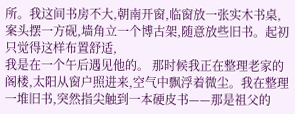所。我这间书房不大,朝南开窗,临窗放一张实木书桌,案头摆一方砚,墙角立一个博古架,随意放些旧书。起初只觉得这样布置舒适,
我是在一个午后遇见他的。 那时候我正在整理老家的阁楼,太阳从窗户照进来,空气中飘浮着微尘。我在整理一堆旧书,突然指尖触到一本硬皮书——那是祖父的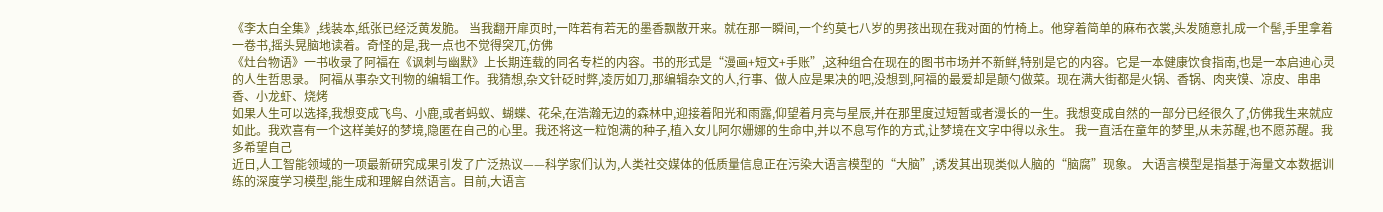《李太白全集》,线装本,纸张已经泛黄发脆。 当我翻开扉页时,一阵若有若无的墨香飘散开来。就在那一瞬间,一个约莫七八岁的男孩出现在我对面的竹椅上。他穿着简单的麻布衣裳,头发随意扎成一个髻,手里拿着一卷书,摇头晃脑地读着。奇怪的是,我一点也不觉得突兀,仿佛
《灶台物语》一书收录了阿福在《讽刺与幽默》上长期连载的同名专栏的内容。书的形式是“漫画+短文+手账”,这种组合在现在的图书市场并不新鲜,特别是它的内容。它是一本健康饮食指南,也是一本启迪心灵的人生哲思录。 阿福从事杂文刊物的编辑工作。我猜想,杂文针砭时弊,凌厉如刀,那编辑杂文的人,行事、做人应是果决的吧,没想到,阿福的最爱却是颠勺做菜。现在满大街都是火锅、香锅、肉夹馍、凉皮、串串香、小龙虾、烧烤
如果人生可以选择,我想变成飞鸟、小鹿,或者蚂蚁、蝴蝶、花朵,在浩瀚无边的森林中,迎接着阳光和雨露,仰望着月亮与星辰,并在那里度过短暂或者漫长的一生。我想变成自然的一部分已经很久了,仿佛我生来就应如此。我欢喜有一个这样美好的梦境,隐匿在自己的心里。我还将这一粒饱满的种子,植入女儿阿尔姗娜的生命中,并以不息写作的方式,让梦境在文字中得以永生。 我一直活在童年的梦里,从未苏醒,也不愿苏醒。我多希望自己
近日,人工智能领域的一项最新研究成果引发了广泛热议——科学家们认为,人类社交媒体的低质量信息正在污染大语言模型的“大脑”,诱发其出现类似人脑的“脑腐”现象。 大语言模型是指基于海量文本数据训练的深度学习模型,能生成和理解自然语言。目前,大语言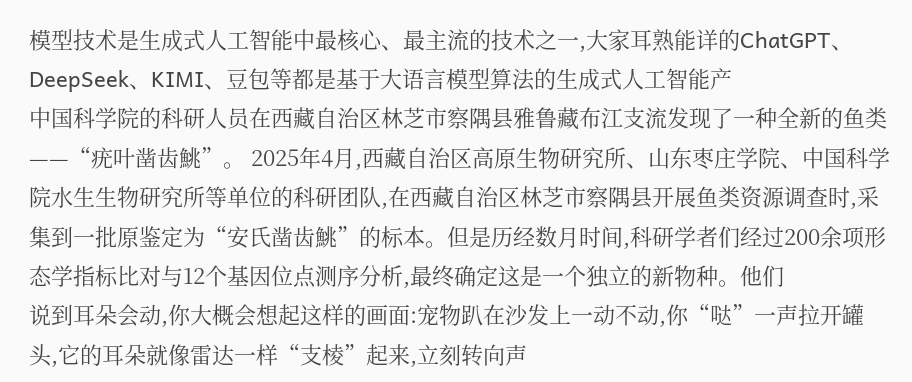模型技术是生成式人工智能中最核心、最主流的技术之一,大家耳熟能详的ChatGPT、DeepSeek、KIMI、豆包等都是基于大语言模型算法的生成式人工智能产
中国科学院的科研人员在西藏自治区林芝市察隅县雅鲁藏布江支流发现了一种全新的鱼类——“疣叶凿齿鮡”。 2025年4月,西藏自治区高原生物研究所、山东枣庄学院、中国科学院水生生物研究所等单位的科研团队,在西藏自治区林芝市察隅县开展鱼类资源调查时,采集到一批原鉴定为“安氏凿齿鮡”的标本。但是历经数月时间,科研学者们经过200余项形态学指标比对与12个基因位点测序分析,最终确定这是一个独立的新物种。他们
说到耳朵会动,你大概会想起这样的画面:宠物趴在沙发上一动不动,你“哒”一声拉开罐头,它的耳朵就像雷达一样“支棱”起来,立刻转向声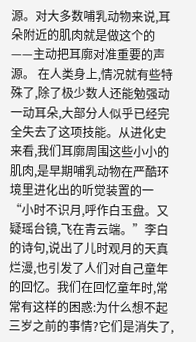源。对大多数哺乳动物来说,耳朵附近的肌肉就是做这个的——主动把耳廓对准重要的声源。 在人类身上,情况就有些特殊了,除了极少数人还能勉强动一动耳朵,大部分人似乎已经完全失去了这项技能。从进化史来看,我们耳廓周围这些小小的肌肉,是早期哺乳动物在严酷环境里进化出的听觉装置的一
“小时不识月,呼作白玉盘。又疑瑶台镜,飞在青云端。”李白的诗句,说出了儿时观月的天真烂漫,也引发了人们对自己童年的回忆。我们在回忆童年时,常常有这样的困惑:为什么想不起三岁之前的事情?它们是消失了,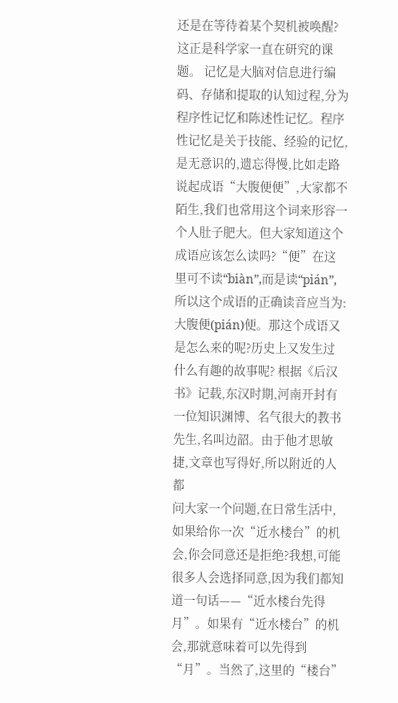还是在等待着某个契机被唤醒?这正是科学家一直在研究的课题。 记忆是大脑对信息进行编码、存储和提取的认知过程,分为程序性记忆和陈述性记忆。程序性记忆是关于技能、经验的记忆,是无意识的,遗忘得慢,比如走路
说起成语“大腹便便”,大家都不陌生,我们也常用这个词来形容一个人肚子肥大。但大家知道这个成语应该怎么读吗?“便”在这里可不读“biàn”,而是读“pián”,所以这个成语的正确读音应当为:大腹便(pián)便。那这个成语又是怎么来的呢?历史上又发生过什么有趣的故事呢? 根据《后汉书》记载,东汉时期,河南开封有一位知识渊博、名气很大的教书先生,名叫边韶。由于他才思敏捷,文章也写得好,所以附近的人都
问大家一个问题,在日常生活中,如果给你一次“近水楼台”的机会,你会同意还是拒绝?我想,可能很多人会选择同意,因为我们都知道一句话——“近水楼台先得月”。如果有“近水楼台”的机会,那就意味着可以先得到“月”。当然了,这里的“楼台”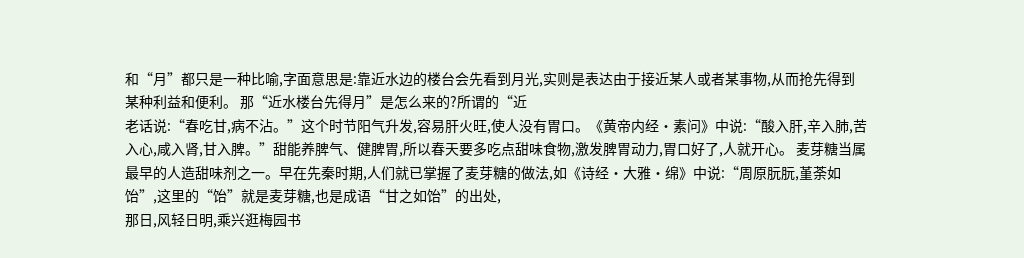和“月”都只是一种比喻,字面意思是:靠近水边的楼台会先看到月光,实则是表达由于接近某人或者某事物,从而抢先得到某种利益和便利。 那“近水楼台先得月”是怎么来的?所谓的“近
老话说:“春吃甘,病不沾。”这个时节阳气升发,容易肝火旺,使人没有胃口。《黄帝内经·素问》中说:“酸入肝,辛入肺,苦入心,咸入肾,甘入脾。”甜能养脾气、健脾胃,所以春天要多吃点甜味食物,激发脾胃动力,胃口好了,人就开心。 麦芽糖当属最早的人造甜味剂之一。早在先秦时期,人们就已掌握了麦芽糖的做法,如《诗经·大雅·绵》中说:“周原朊朊,堇荼如饴”,这里的“饴”就是麦芽糖,也是成语“甘之如饴”的出处,
那日,风轻日明,乘兴逛梅园书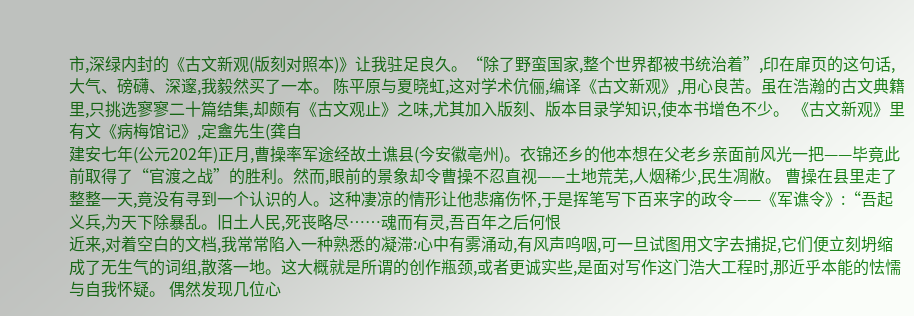市,深绿内封的《古文新观(版刻对照本)》让我驻足良久。“除了野蛮国家,整个世界都被书统治着”,印在扉页的这句话,大气、磅礴、深邃,我毅然买了一本。 陈平原与夏晓虹,这对学术伉俪,编译《古文新观》,用心良苦。虽在浩瀚的古文典籍里,只挑选寥寥二十篇结集,却颇有《古文观止》之味,尤其加入版刻、版本目录学知识,使本书增色不少。 《古文新观》里有文《病梅馆记》,定盦先生(龚自
建安七年(公元202年)正月,曹操率军途经故土谯县(今安徽亳州)。衣锦还乡的他本想在父老乡亲面前风光一把——毕竟此前取得了“官渡之战”的胜利。然而,眼前的景象却令曹操不忍直视——土地荒芜,人烟稀少,民生凋敝。 曹操在县里走了整整一天,竟没有寻到一个认识的人。这种凄凉的情形让他悲痛伤怀,于是挥笔写下百来字的政令——《军谯令》:“吾起义兵,为天下除暴乱。旧土人民,死丧略尽……魂而有灵,吾百年之后何恨
近来,对着空白的文档,我常常陷入一种熟悉的凝滞:心中有雾涌动,有风声呜咽,可一旦试图用文字去捕捉,它们便立刻坍缩成了无生气的词组,散落一地。这大概就是所谓的创作瓶颈,或者更诚实些,是面对写作这门浩大工程时,那近乎本能的怯懦与自我怀疑。 偶然发现几位心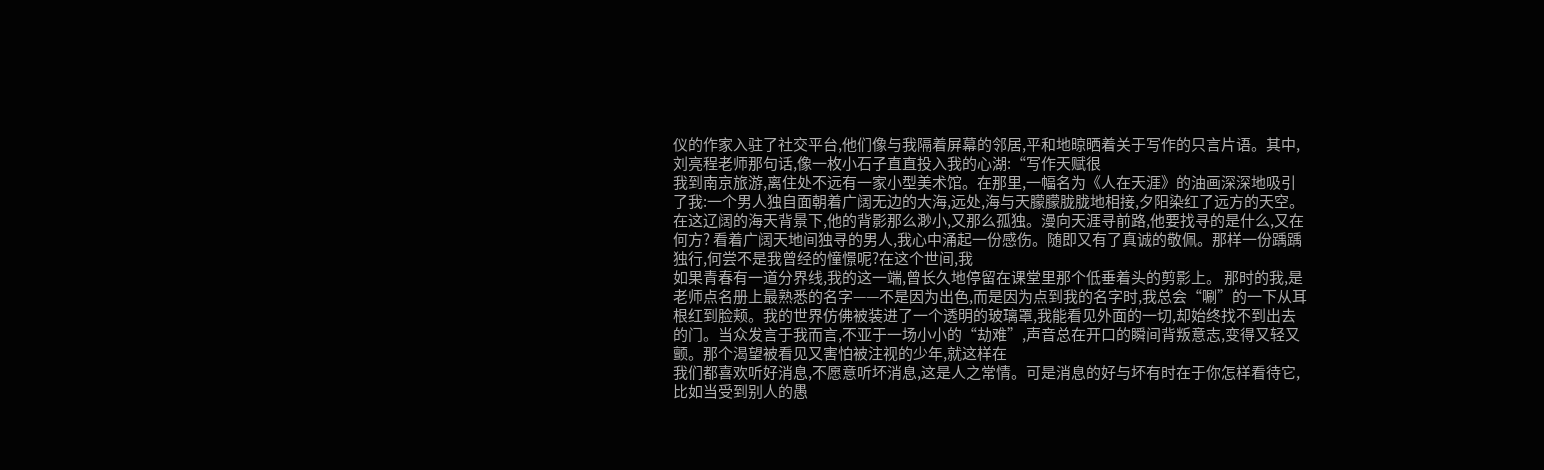仪的作家入驻了社交平台,他们像与我隔着屏幕的邻居,平和地晾晒着关于写作的只言片语。其中,刘亮程老师那句话,像一枚小石子直直投入我的心湖:“写作天赋很
我到南京旅游,离住处不远有一家小型美术馆。在那里,一幅名为《人在天涯》的油画深深地吸引了我:一个男人独自面朝着广阔无边的大海,远处,海与天朦朦胧胧地相接,夕阳染红了远方的天空。在这辽阔的海天背景下,他的背影那么渺小,又那么孤独。漫向天涯寻前路,他要找寻的是什么,又在何方? 看着广阔天地间独寻的男人,我心中涌起一份感伤。随即又有了真诚的敬佩。那样一份踽踽独行,何尝不是我曾经的憧憬呢?在这个世间,我
如果青春有一道分界线,我的这一端,曾长久地停留在课堂里那个低垂着头的剪影上。 那时的我,是老师点名册上最熟悉的名字——不是因为出色,而是因为点到我的名字时,我总会“唰”的一下从耳根红到脸颊。我的世界仿佛被装进了一个透明的玻璃罩,我能看见外面的一切,却始终找不到出去的门。当众发言于我而言,不亚于一场小小的“劫难”,声音总在开口的瞬间背叛意志,变得又轻又颤。那个渴望被看见又害怕被注视的少年,就这样在
我们都喜欢听好消息,不愿意听坏消息,这是人之常情。可是消息的好与坏有时在于你怎样看待它,比如当受到别人的愚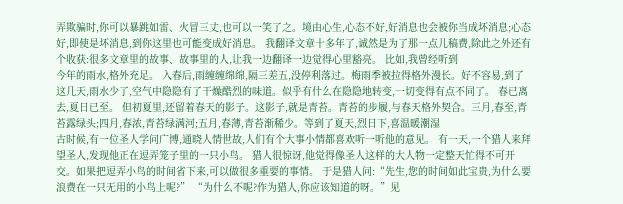弄欺骗时,你可以暴跳如雷、火冒三丈,也可以一笑了之。境由心生,心态不好,好消息也会被你当成坏消息;心态好,即使是坏消息,到你这里也可能变成好消息。 我翻译文章十多年了,诚然是为了那一点儿稿费,除此之外还有个收获:很多文章里的故事、故事里的人,让我一边翻译一边觉得心里豁亮。 比如,我曾经听到
今年的雨水,格外充足。 入春后,雨缠缠绵绵,隔三差五,没停利落过。梅雨季被拉得格外漫长。好不容易,到了这几天,雨水少了,空气中隐隐有了干燥酷烈的味道。似乎有什么在隐隐地转变,一切变得有点不同了。 春已离去,夏日已至。 但初夏里,还留着春天的影子。这影子,就是青苔。青苔的步履,与春天格外契合。三月,春至,青苔露绿头;四月,春浓,青苔绿满河;五月,春薄,青苔渐稀少。等到了夏天,烈日下,喜温暖潮湿
古时候,有一位圣人学问广博,通晓人情世故,人们有个大事小情都喜欢听一听他的意见。 有一天,一个猎人来拜望圣人,发现他正在逗弄笼子里的一只小鸟。 猎人很惊讶,他觉得像圣人这样的大人物一定整天忙得不可开交。如果把逗弄小鸟的时间省下来,可以做很多重要的事情。 于是猎人问:“先生,您的时间如此宝贵,为什么要浪费在一只无用的小鸟上呢?” “为什么不呢?作为猎人,你应该知道的呀。”见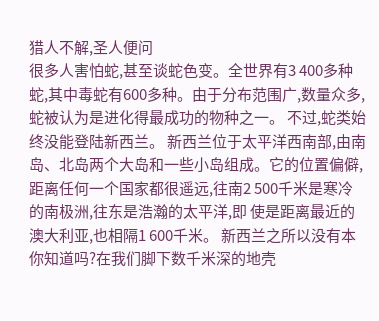猎人不解,圣人便问
很多人害怕蛇,甚至谈蛇色变。全世界有3 400多种蛇,其中毒蛇有600多种。由于分布范围广,数量众多,蛇被认为是进化得最成功的物种之一。 不过,蛇类始终没能登陆新西兰。 新西兰位于太平洋西南部,由南岛、北岛两个大岛和一些小岛组成。它的位置偏僻,距离任何一个国家都很遥远,往南2 500千米是寒冷的南极洲,往东是浩瀚的太平洋,即 使是距离最近的澳大利亚,也相隔1 600千米。 新西兰之所以没有本
你知道吗?在我们脚下数千米深的地壳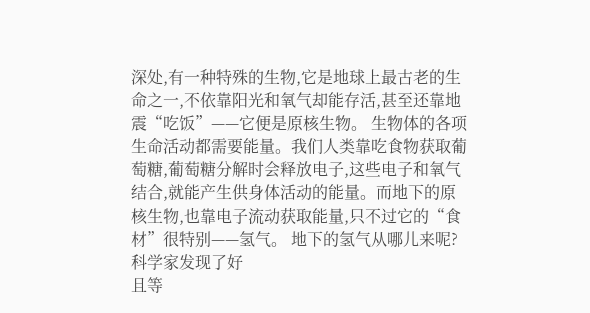深处,有一种特殊的生物,它是地球上最古老的生命之一,不依靠阳光和氧气却能存活,甚至还靠地震“吃饭”——它便是原核生物。 生物体的各项生命活动都需要能量。我们人类靠吃食物获取葡萄糖,葡萄糖分解时会释放电子,这些电子和氧气结合,就能产生供身体活动的能量。而地下的原核生物,也靠电子流动获取能量,只不过它的“食材”很特别——氢气。 地下的氢气从哪儿来呢?科学家发现了好
且等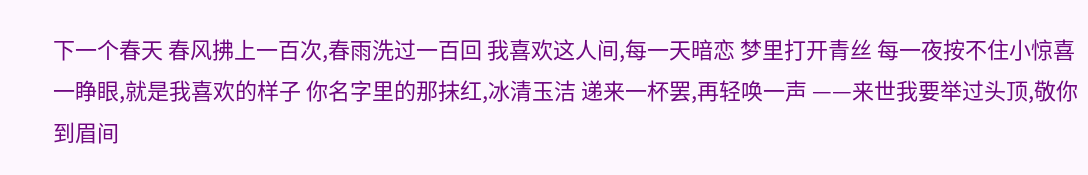下一个春天 春风拂上一百次,春雨洗过一百回 我喜欢这人间,每一天暗恋 梦里打开青丝 每一夜按不住小惊喜 一睁眼,就是我喜欢的样子 你名字里的那抹红,冰清玉洁 递来一杯罢,再轻唤一声 ——来世我要举过头顶,敬你到眉间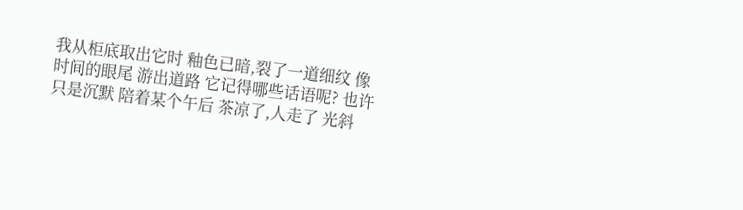我从柜底取出它时 釉色已暗,裂了一道细纹 像时间的眼尾 游出道路 它记得哪些话语呢? 也许只是沉默 陪着某个午后 茶凉了,人走了 光斜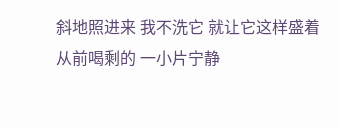斜地照进来 我不洗它 就让它这样盛着 从前喝剩的 一小片宁静